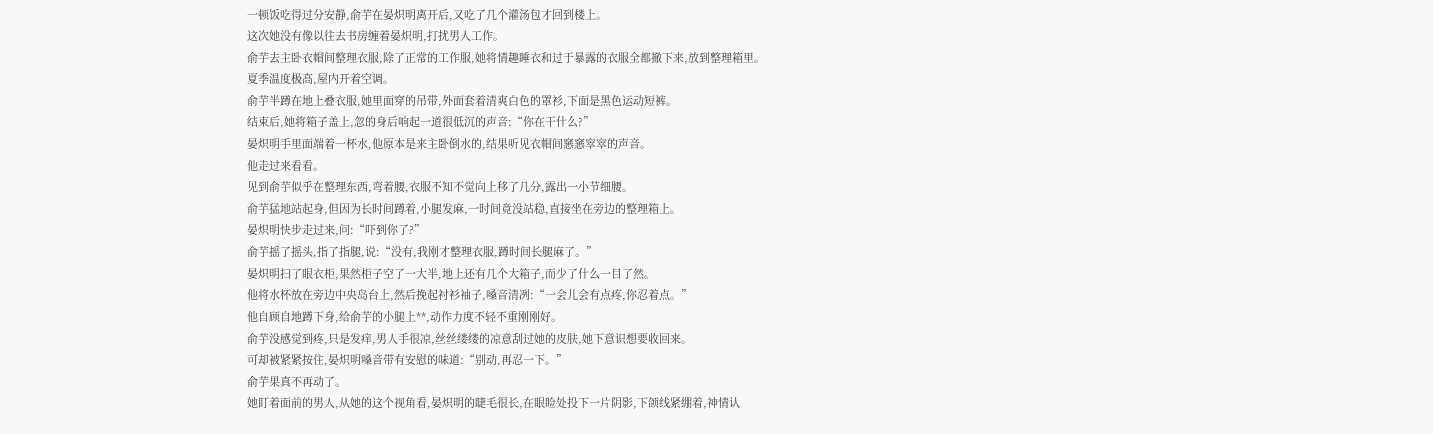一顿饭吃得过分安静,俞芋在晏炽明离开后,又吃了几个灌汤包才回到楼上。
这次她没有像以往去书房缠着晏炽明,打扰男人工作。
俞芋去主卧衣帽间整理衣服,除了正常的工作服,她将情趣睡衣和过于暴露的衣服全都撤下来,放到整理箱里。
夏季温度极高,屋内开着空调。
俞芋半蹲在地上叠衣服,她里面穿的吊带,外面套着清爽白色的罩衫,下面是黑色运动短裤。
结束后,她将箱子盖上,忽的身后响起一道很低沉的声音:“你在干什么?”
晏炽明手里面端着一杯水,他原本是来主卧倒水的,结果听见衣帽间窸窸窣窣的声音。
他走过来看看。
见到俞芋似乎在整理东西,弯着腰,衣服不知不觉向上移了几分,露出一小节细腰。
俞芋猛地站起身,但因为长时间蹲着,小腿发麻,一时间竟没站稳,直接坐在旁边的整理箱上。
晏炽明快步走过来,问:“吓到你了?”
俞芋摇了摇头,指了指腿,说:“没有,我刚才整理衣服,蹲时间长腿麻了。”
晏炽明扫了眼衣柜,果然柜子空了一大半,地上还有几个大箱子,而少了什么一目了然。
他将水杯放在旁边中央岛台上,然后挽起衬衫袖子,嗓音清冽:“一会儿会有点疼,你忍着点。”
他自顾自地蹲下身,给俞芋的小腿上**,动作力度不轻不重刚刚好。
俞芋没感觉到疼,只是发痒,男人手很凉,丝丝缕缕的凉意刮过她的皮肤,她下意识想要收回来。
可却被紧紧按住,晏炽明嗓音带有安慰的味道:“别动,再忍一下。”
俞芋果真不再动了。
她盯着面前的男人,从她的这个视角看,晏炽明的睫毛很长,在眼睑处投下一片阴影,下颌线紧绷着,神情认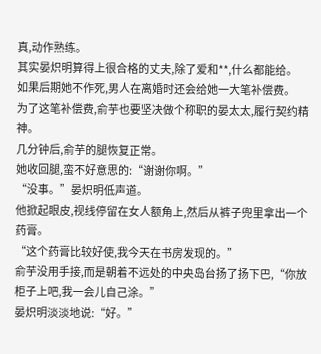真,动作熟练。
其实晏炽明算得上很合格的丈夫,除了爱和**,什么都能给。
如果后期她不作死,男人在离婚时还会给她一大笔补偿费。
为了这笔补偿费,俞芋也要坚决做个称职的晏太太,履行契约精神。
几分钟后,俞芋的腿恢复正常。
她收回腿,蛮不好意思的:“谢谢你啊。”
“没事。”晏炽明低声道。
他掀起眼皮,视线停留在女人额角上,然后从裤子兜里拿出一个药膏。
“这个药膏比较好使,我今天在书房发现的。”
俞芋没用手接,而是朝着不远处的中央岛台扬了扬下巴,“你放柜子上吧,我一会儿自己涂。”
晏炽明淡淡地说:“好。”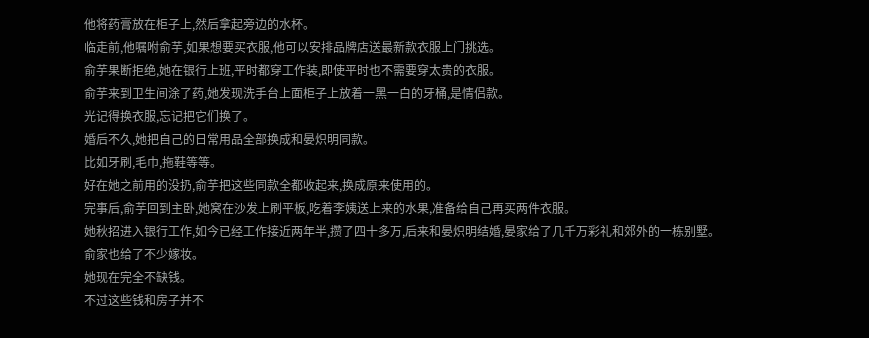他将药膏放在柜子上,然后拿起旁边的水杯。
临走前,他嘱咐俞芋,如果想要买衣服,他可以安排品牌店送最新款衣服上门挑选。
俞芋果断拒绝,她在银行上班,平时都穿工作装,即使平时也不需要穿太贵的衣服。
俞芋来到卫生间涂了药,她发现洗手台上面柜子上放着一黑一白的牙桶,是情侣款。
光记得换衣服,忘记把它们换了。
婚后不久,她把自己的日常用品全部换成和晏炽明同款。
比如牙刷,毛巾,拖鞋等等。
好在她之前用的没扔,俞芋把这些同款全都收起来,换成原来使用的。
完事后,俞芋回到主卧,她窝在沙发上刷平板,吃着李姨送上来的水果,准备给自己再买两件衣服。
她秋招进入银行工作,如今已经工作接近两年半,攒了四十多万,后来和晏炽明结婚,晏家给了几千万彩礼和郊外的一栋别墅。
俞家也给了不少嫁妆。
她现在完全不缺钱。
不过这些钱和房子并不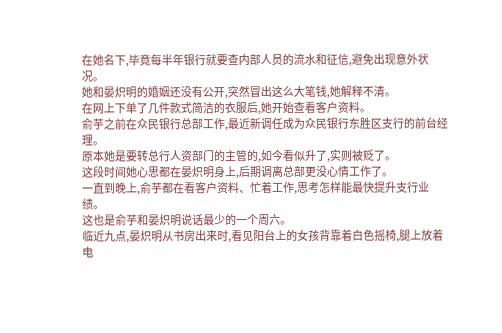在她名下,毕竟每半年银行就要查内部人员的流水和征信,避免出现意外状况。
她和晏炽明的婚姻还没有公开,突然冒出这么大笔钱,她解释不清。
在网上下单了几件款式简洁的衣服后,她开始查看客户资料。
俞芋之前在众民银行总部工作,最近新调任成为众民银行东胜区支行的前台经理。
原本她是要转总行人资部门的主管的,如今看似升了,实则被贬了。
这段时间她心思都在晏炽明身上,后期调离总部更没心情工作了。
一直到晚上,俞芋都在看客户资料、忙着工作,思考怎样能最快提升支行业绩。
这也是俞芋和晏炽明说话最少的一个周六。
临近九点,晏炽明从书房出来时,看见阳台上的女孩背靠着白色摇椅,腿上放着电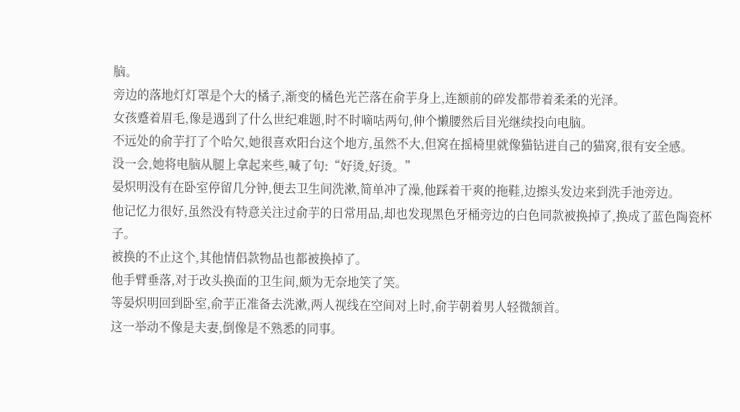脑。
旁边的落地灯灯罩是个大的橘子,渐变的橘色光芒落在俞芋身上,连额前的碎发都带着柔柔的光泽。
女孩蹙着眉毛,像是遇到了什么世纪难题,时不时嘀咕两句,伸个懒腰然后目光继续投向电脑。
不远处的俞芋打了个哈欠,她很喜欢阳台这个地方,虽然不大,但窝在摇椅里就像猫钻进自己的猫窝,很有安全感。
没一会,她将电脑从腿上拿起来些,喊了句:“好烫,好烫。”
晏炽明没有在卧室停留几分钟,便去卫生间洗漱,简单冲了澡,他踩着干爽的拖鞋,边擦头发边来到洗手池旁边。
他记忆力很好,虽然没有特意关注过俞芋的日常用品,却也发现黑色牙桶旁边的白色同款被换掉了,换成了蓝色陶瓷杯子。
被换的不止这个,其他情侣款物品也都被换掉了。
他手臂垂落,对于改头换面的卫生间,颇为无奈地笑了笑。
等晏炽明回到卧室,俞芋正准备去洗漱,两人视线在空间对上时,俞芋朝着男人轻微颔首。
这一举动不像是夫妻,倒像是不熟悉的同事。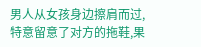男人从女孩身边擦肩而过,特意留意了对方的拖鞋,果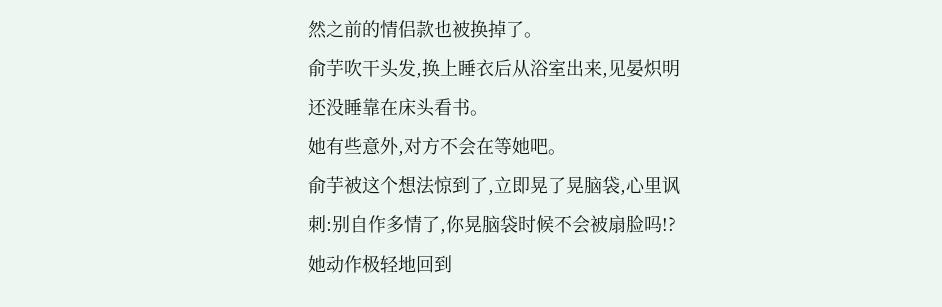然之前的情侣款也被换掉了。
俞芋吹干头发,换上睡衣后从浴室出来,见晏炽明还没睡靠在床头看书。
她有些意外,对方不会在等她吧。
俞芋被这个想法惊到了,立即晃了晃脑袋,心里讽刺:别自作多情了,你晃脑袋时候不会被扇脸吗!?
她动作极轻地回到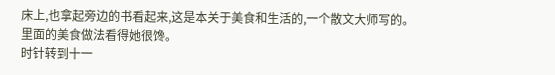床上,也拿起旁边的书看起来,这是本关于美食和生活的,一个散文大师写的。
里面的美食做法看得她很馋。
时针转到十一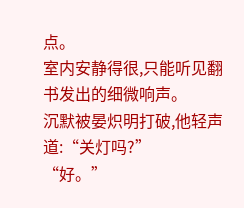点。
室内安静得很,只能听见翻书发出的细微响声。
沉默被晏炽明打破,他轻声道:“关灯吗?”
“好。”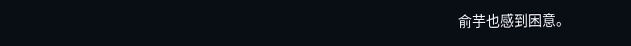俞芋也感到困意。